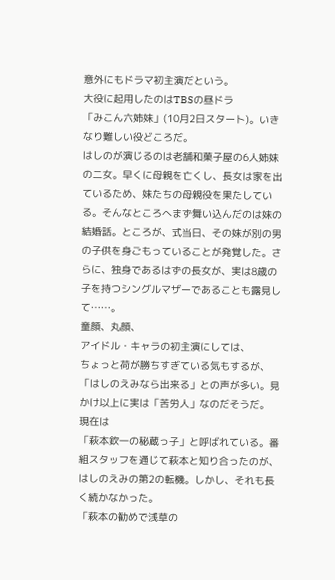意外にもドラマ初主演だという。
大役に起用したのはTBSの昼ドラ
「みこん六姉妹」(10月2日スタート)。いきなり難しい役どころだ。
はしのが演じるのは老舗和菓子屋の6人姉妹の二女。早くに母親を亡くし、長女は家を出ているため、妹たちの母親役を果たしている。そんなところへまず舞い込んだのは妹の結婚話。ところが、式当日、その妹が別の男の子供を身ごもっていることが発覚した。さらに、独身であるはずの長女が、実は8歳の子を持つシングルマザーであることも露見して……。
童顔、丸顔、
アイドル・キャラの初主演にしては、
ちょっと荷が勝ちすぎている気もするが、
「はしのえみなら出来る」との声が多い。見かけ以上に実は「苦労人」なのだそうだ。
現在は
「萩本欽一の秘蔵っ子」と呼ばれている。番組スタッフを通じて萩本と知り合ったのが、
はしのえみの第2の転機。しかし、それも長く続かなかった。
「萩本の勧めで浅草の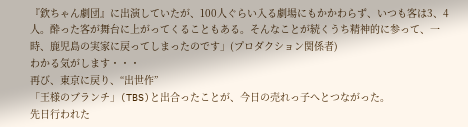『欽ちゃん劇団』に出演していたが、100人ぐらい入る劇場にもかかわらず、いつも客は3、4人。酔った客が舞台に上がってくることもある。そんなことが続くうち精神的に参って、一時、鹿児島の実家に戻ってしまったのです」(プロダクション関係者)
わかる気がします・・・
再び、東京に戻り、“出世作”
「王様のブランチ」(TBS)と出合ったことが、今日の売れっ子へとつながった。
先日行われた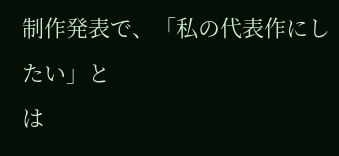制作発表で、「私の代表作にしたい」と
は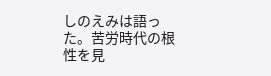しのえみは語った。苦労時代の根性を見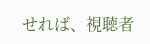せれば、視聴者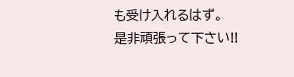も受け入れるはず。
是非頑張って下さい!!